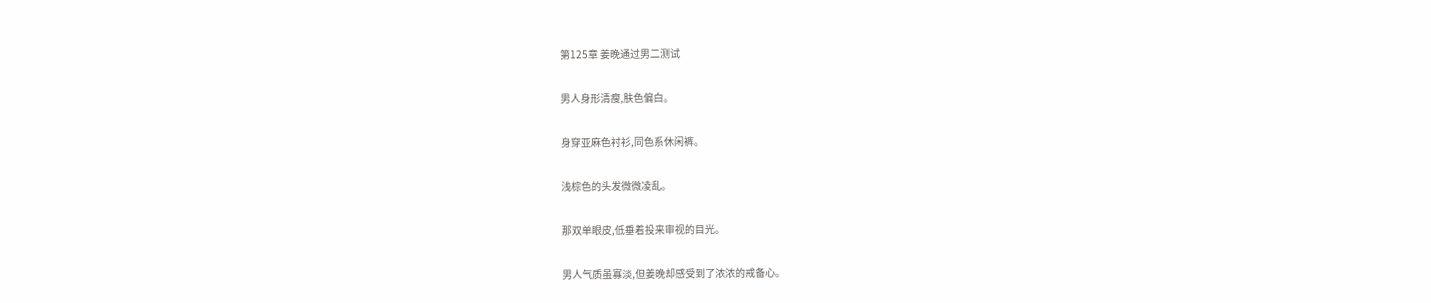第125章 姜晚通过男二测试

男人身形清瘦,肤色偏白。

身穿亚麻色衬衫,同色系休闲裤。

浅棕色的头发微微凌乱。

那双单眼皮,低垂着投来审视的目光。

男人气质虽寡淡,但姜晚却感受到了浓浓的戒备心。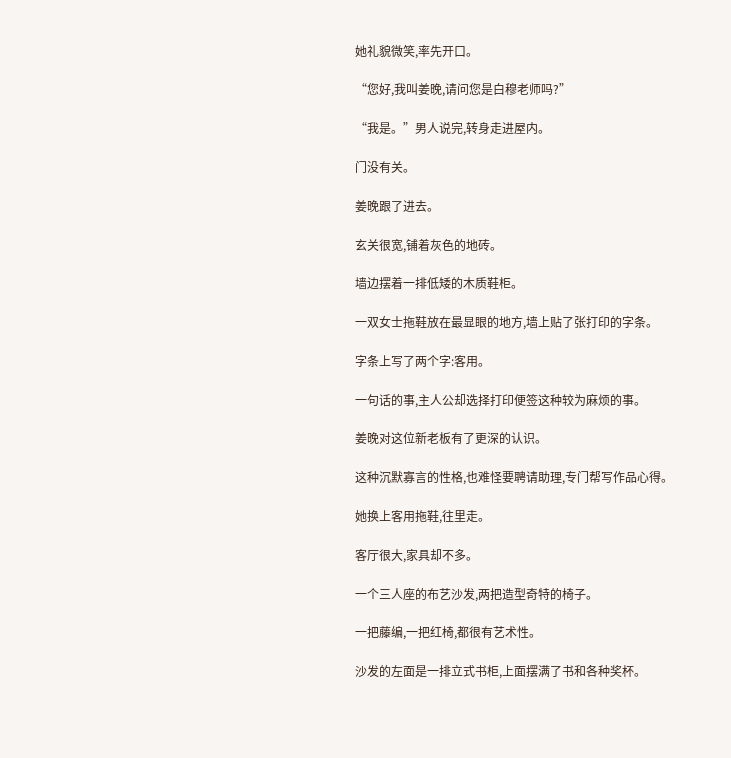她礼貌微笑,率先开口。

“您好,我叫姜晚,请问您是白穆老师吗?”

“我是。”男人说完,转身走进屋内。

门没有关。

姜晚跟了进去。

玄关很宽,铺着灰色的地砖。

墙边摆着一排低矮的木质鞋柜。

一双女士拖鞋放在最显眼的地方,墙上贴了张打印的字条。

字条上写了两个字:客用。

一句话的事,主人公却选择打印便签这种较为麻烦的事。

姜晚对这位新老板有了更深的认识。

这种沉默寡言的性格,也难怪要聘请助理,专门帮写作品心得。

她换上客用拖鞋,往里走。

客厅很大,家具却不多。

一个三人座的布艺沙发,两把造型奇特的椅子。

一把藤编,一把红椅,都很有艺术性。

沙发的左面是一排立式书柜,上面摆满了书和各种奖杯。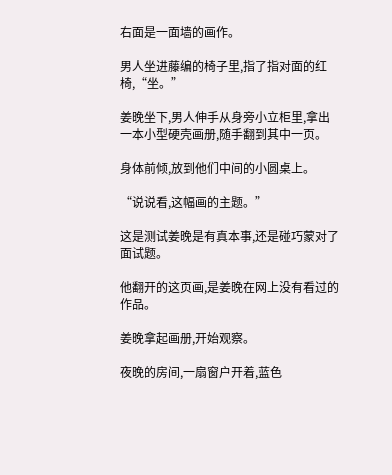右面是一面墙的画作。

男人坐进藤编的椅子里,指了指对面的红椅,“坐。”

姜晚坐下,男人伸手从身旁小立柜里,拿出一本小型硬壳画册,随手翻到其中一页。

身体前倾,放到他们中间的小圆桌上。

“说说看,这幅画的主题。”

这是测试姜晚是有真本事,还是碰巧蒙对了面试题。

他翻开的这页画,是姜晚在网上没有看过的作品。

姜晚拿起画册,开始观察。

夜晚的房间,一扇窗户开着,蓝色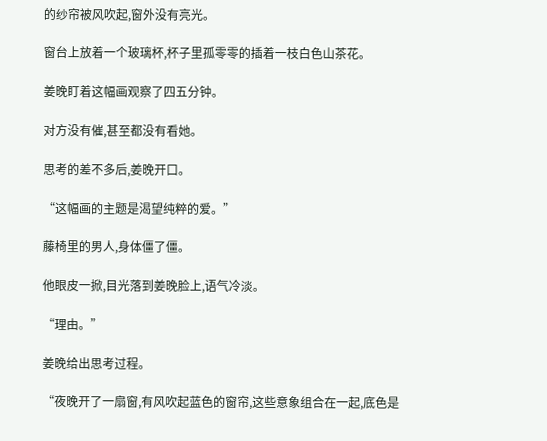的纱帘被风吹起,窗外没有亮光。

窗台上放着一个玻璃杯,杯子里孤零零的插着一枝白色山茶花。

姜晚盯着这幅画观察了四五分钟。

对方没有催,甚至都没有看她。

思考的差不多后,姜晚开口。

“这幅画的主题是渴望纯粹的爱。”

藤椅里的男人,身体僵了僵。

他眼皮一掀,目光落到姜晚脸上,语气冷淡。

“理由。”

姜晚给出思考过程。

“夜晚开了一扇窗,有风吹起蓝色的窗帘,这些意象组合在一起,底色是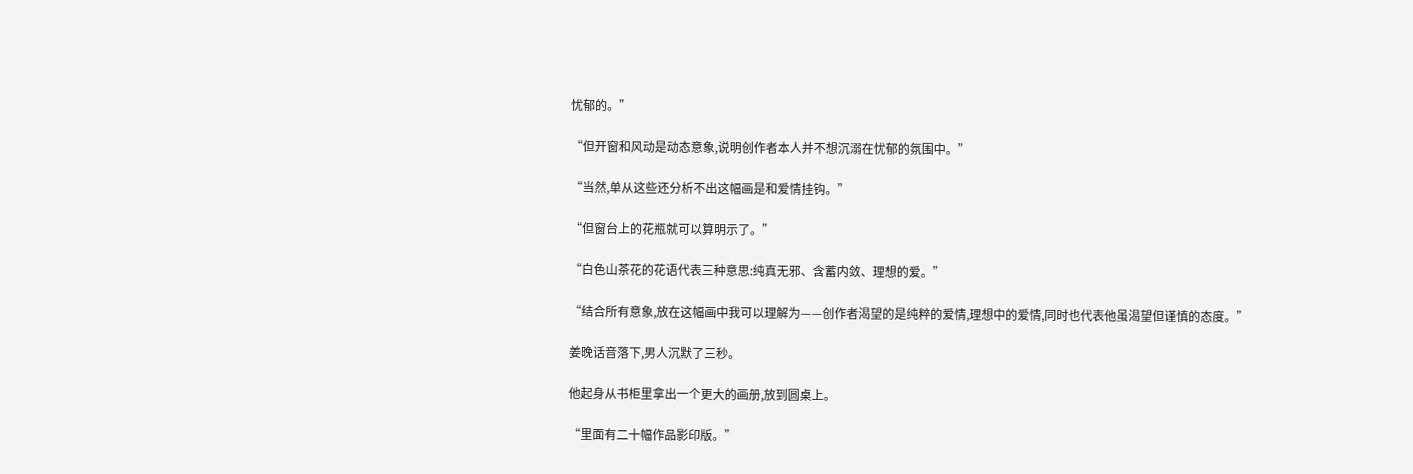忧郁的。”

“但开窗和风动是动态意象,说明创作者本人并不想沉溺在忧郁的氛围中。”

“当然,单从这些还分析不出这幅画是和爱情挂钩。”

“但窗台上的花瓶就可以算明示了。”

“白色山茶花的花语代表三种意思:纯真无邪、含蓄内敛、理想的爱。”

“结合所有意象,放在这幅画中我可以理解为——创作者渴望的是纯粹的爱情,理想中的爱情,同时也代表他虽渴望但谨慎的态度。”

姜晚话音落下,男人沉默了三秒。

他起身从书柜里拿出一个更大的画册,放到圆桌上。

“里面有二十幅作品影印版。”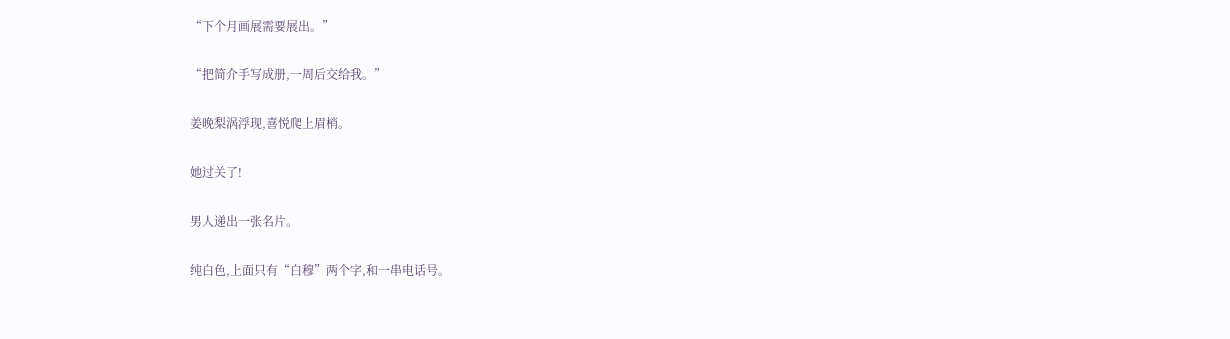“下个月画展需要展出。”

“把简介手写成册,一周后交给我。”

姜晚梨涡浮现,喜悦爬上眉梢。

她过关了!

男人递出一张名片。

纯白色,上面只有“白穆”两个字,和一串电话号。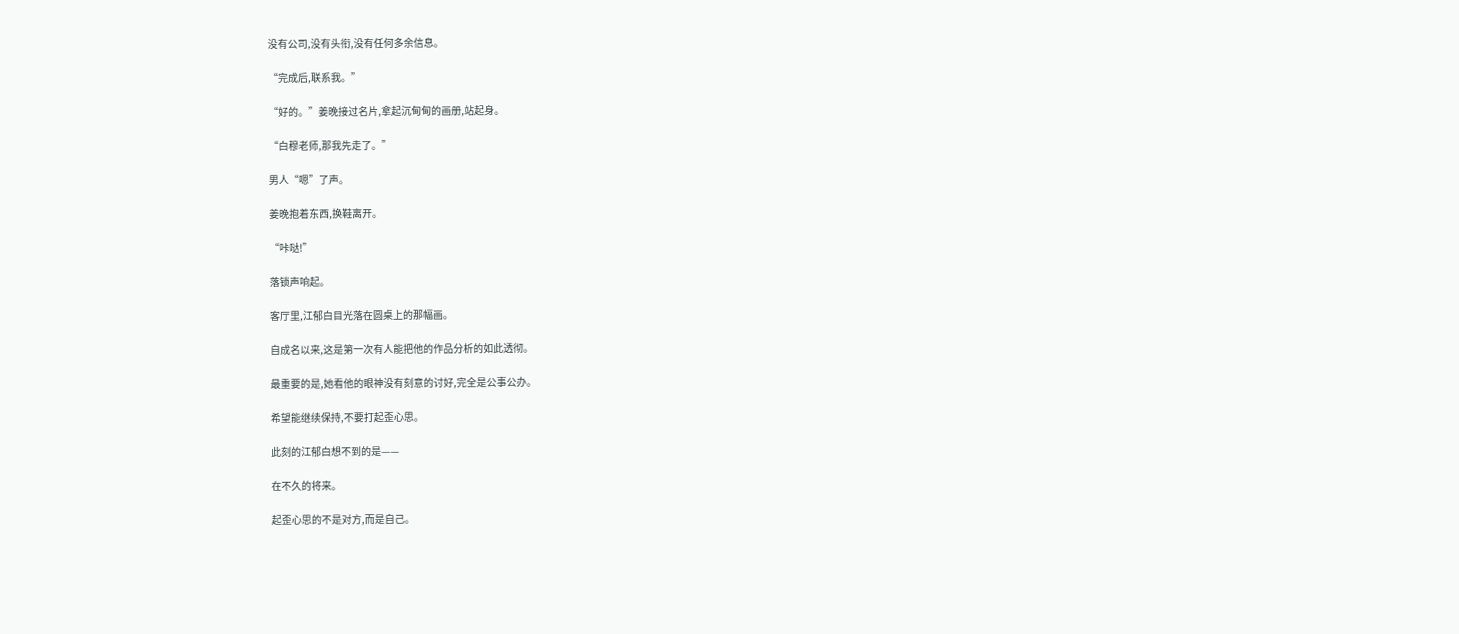没有公司,没有头衔,没有任何多余信息。

“完成后,联系我。”

“好的。”姜晚接过名片,拿起沉甸甸的画册,站起身。

“白穆老师,那我先走了。”

男人“嗯”了声。

姜晚抱着东西,换鞋离开。

“咔哒!”

落锁声响起。

客厅里,江郁白目光落在圆桌上的那幅画。

自成名以来,这是第一次有人能把他的作品分析的如此透彻。

最重要的是,她看他的眼神没有刻意的讨好,完全是公事公办。

希望能继续保持,不要打起歪心思。

此刻的江郁白想不到的是——

在不久的将来。

起歪心思的不是对方,而是自己。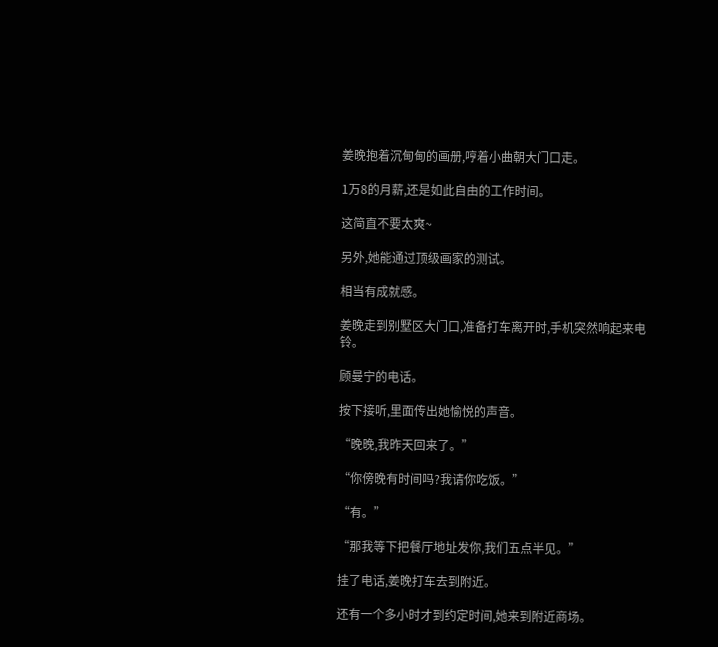姜晚抱着沉甸甸的画册,哼着小曲朝大门口走。

1万8的月薪,还是如此自由的工作时间。

这简直不要太爽~

另外,她能通过顶级画家的测试。

相当有成就感。

姜晚走到别墅区大门口,准备打车离开时,手机突然响起来电铃。

顾曼宁的电话。

按下接听,里面传出她愉悦的声音。

“晚晚,我昨天回来了。”

“你傍晚有时间吗?我请你吃饭。”

“有。”

“那我等下把餐厅地址发你,我们五点半见。”

挂了电话,姜晚打车去到附近。

还有一个多小时才到约定时间,她来到附近商场。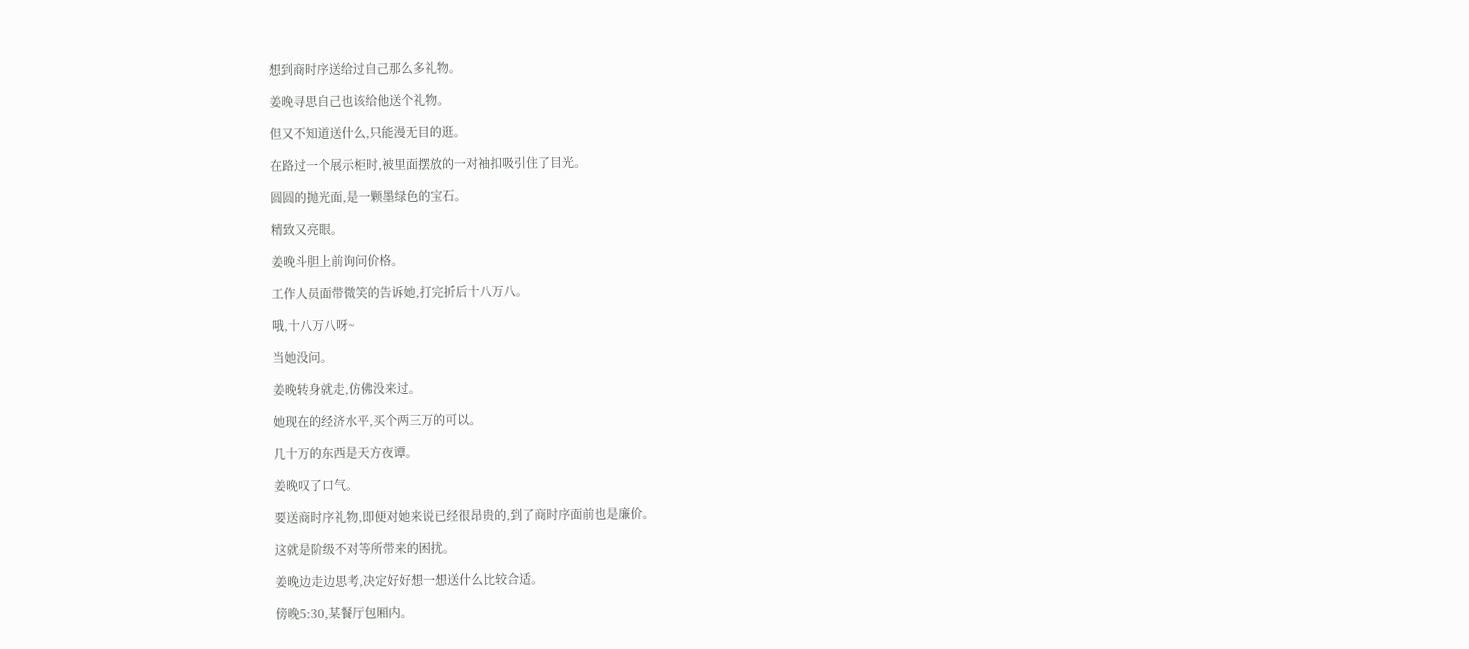想到商时序送给过自己那么多礼物。

姜晚寻思自己也该给他送个礼物。

但又不知道送什么,只能漫无目的逛。

在路过一个展示柜时,被里面摆放的一对袖扣吸引住了目光。

圆圆的抛光面,是一颗墨绿色的宝石。

精致又亮眼。

姜晚斗胆上前询问价格。

工作人员面带微笑的告诉她,打完折后十八万八。

哦,十八万八呀~

当她没问。

姜晚转身就走,仿佛没来过。

她现在的经济水平,买个两三万的可以。

几十万的东西是天方夜谭。

姜晚叹了口气。

要送商时序礼物,即便对她来说已经很昂贵的,到了商时序面前也是廉价。

这就是阶级不对等所带来的困扰。

姜晚边走边思考,决定好好想一想送什么比较合适。

傍晚5:30,某餐厅包厢内。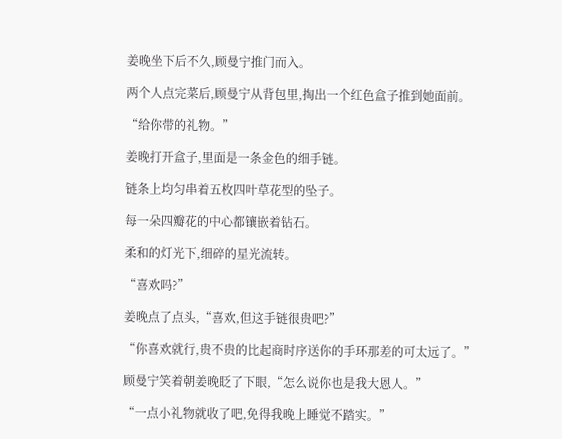姜晚坐下后不久,顾曼宁推门而入。

两个人点完菜后,顾曼宁从背包里,掏出一个红色盒子推到她面前。

“给你带的礼物。”

姜晚打开盒子,里面是一条金色的细手链。

链条上均匀串着五枚四叶草花型的坠子。

每一朵四瓣花的中心都镶嵌着钻石。

柔和的灯光下,细碎的星光流转。

“喜欢吗?”

姜晚点了点头,“喜欢,但这手链很贵吧?”

“你喜欢就行,贵不贵的比起商时序送你的手环那差的可太远了。”

顾曼宁笑着朝姜晚眨了下眼,“怎么说你也是我大恩人。”

“一点小礼物就收了吧,免得我晚上睡觉不踏实。”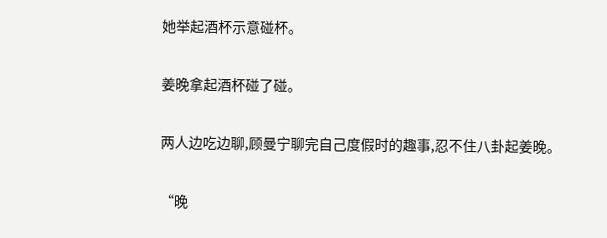她举起酒杯示意碰杯。

姜晚拿起酒杯碰了碰。

两人边吃边聊,顾曼宁聊完自己度假时的趣事,忍不住八卦起姜晚。

“晚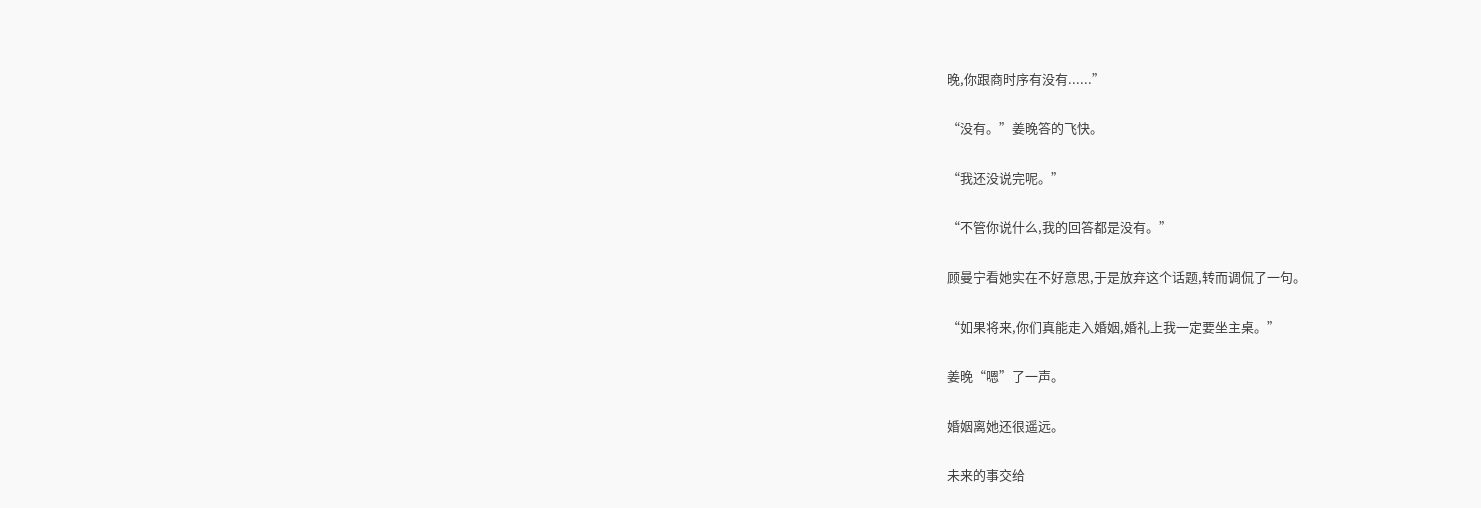晚,你跟商时序有没有......”

“没有。”姜晚答的飞快。

“我还没说完呢。”

“不管你说什么,我的回答都是没有。”

顾曼宁看她实在不好意思,于是放弃这个话题,转而调侃了一句。

“如果将来,你们真能走入婚姻,婚礼上我一定要坐主桌。”

姜晚“嗯”了一声。

婚姻离她还很遥远。

未来的事交给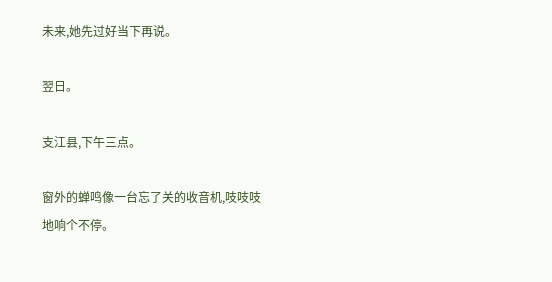未来,她先过好当下再说。

翌日。

支江县,下午三点。

窗外的蝉鸣像一台忘了关的收音机,吱吱吱地响个不停。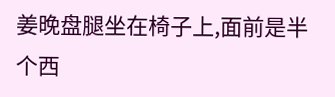姜晚盘腿坐在椅子上,面前是半个西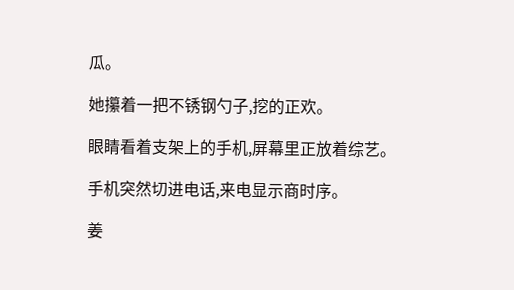瓜。

她攥着一把不锈钢勺子,挖的正欢。

眼睛看着支架上的手机,屏幕里正放着综艺。

手机突然切进电话,来电显示商时序。

姜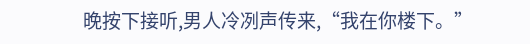晚按下接听,男人冷冽声传来,“我在你楼下。”